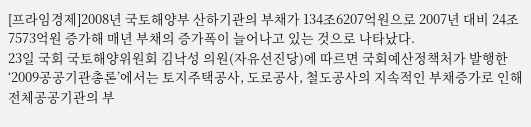[프라임경제]2008년 국토해양부 산하기관의 부채가 134조6207억원으로 2007년 대비 24조7573억원 증가해 매년 부채의 증가폭이 늘어나고 있는 것으로 나타났다.
23일 국회 국토해양위원회 김낙성 의원(자유선진당)에 따르면 국회예산정책처가 발행한 ‘2009공공기관총론’에서는 토지주택공사, 도로공사, 철도공사의 지속적인 부채증가로 인해 전체공공기관의 부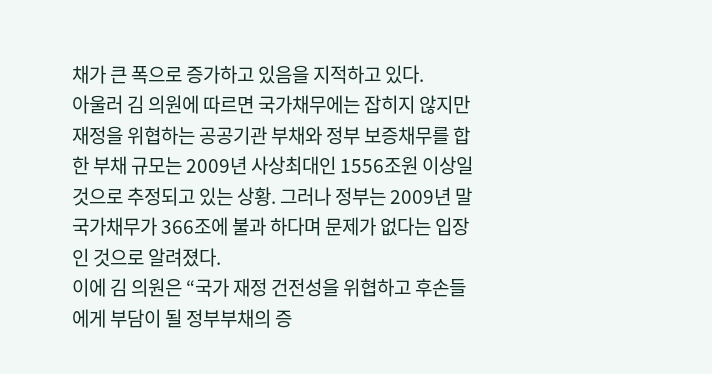채가 큰 폭으로 증가하고 있음을 지적하고 있다.
아울러 김 의원에 따르면 국가채무에는 잡히지 않지만 재정을 위협하는 공공기관 부채와 정부 보증채무를 합한 부채 규모는 2009년 사상최대인 1556조원 이상일 것으로 추정되고 있는 상황. 그러나 정부는 2009년 말 국가채무가 366조에 불과 하다며 문제가 없다는 입장인 것으로 알려졌다.
이에 김 의원은 “국가 재정 건전성을 위협하고 후손들에게 부담이 될 정부부채의 증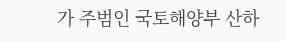가 주범인 국토해양부 산하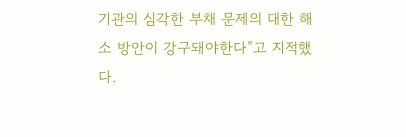기관의 심각한 부채 문제의 대한 해소 방안이 강구돼야한다”고 지적했다.